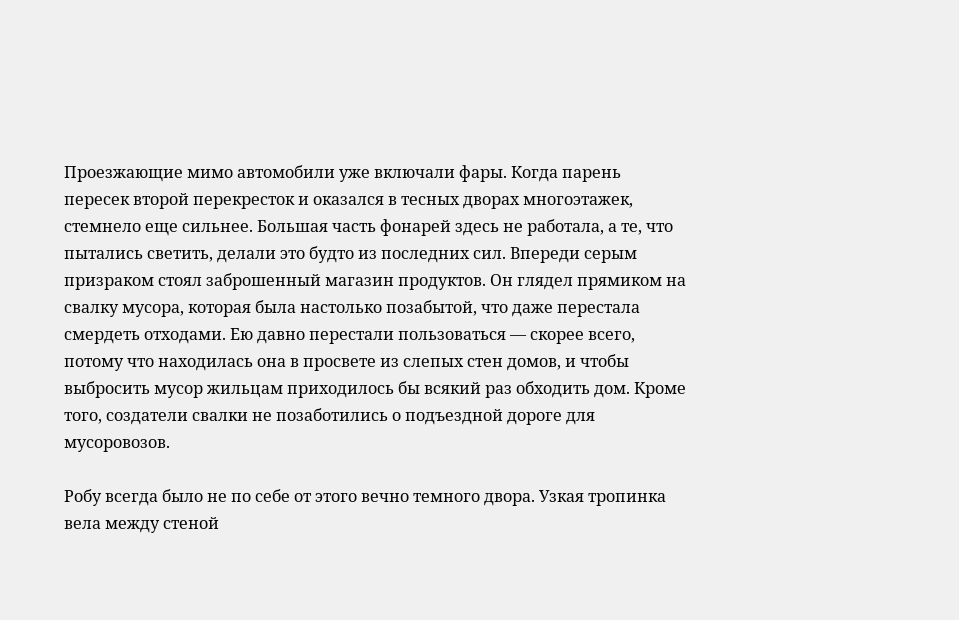Проезжающие мимо автомобили уже включали фары. Когда парень пересек второй перекресток и оказался в тесных дворах многоэтажек, стемнело еще сильнее. Большая часть фонарей здесь не работала, а те, что пытались светить, делали это будто из последних сил. Впереди серым призраком стоял заброшенный магазин продуктов. Он глядел прямиком на свалку мусора, которая была настолько позабытой, что даже перестала смердеть отходами. Ею давно перестали пользоваться — скорее всего, потому что находилась она в просвете из слепых стен домов, и чтобы выбросить мусор жильцам приходилось бы всякий раз обходить дом. Кроме того, создатели свалки не позаботились о подъездной дороге для мусоровозов.

Робу всегда было не по себе от этого вечно темного двора. Узкая тропинка вела между стеной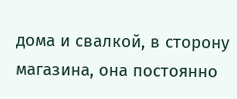дома и свалкой, в сторону магазина, она постоянно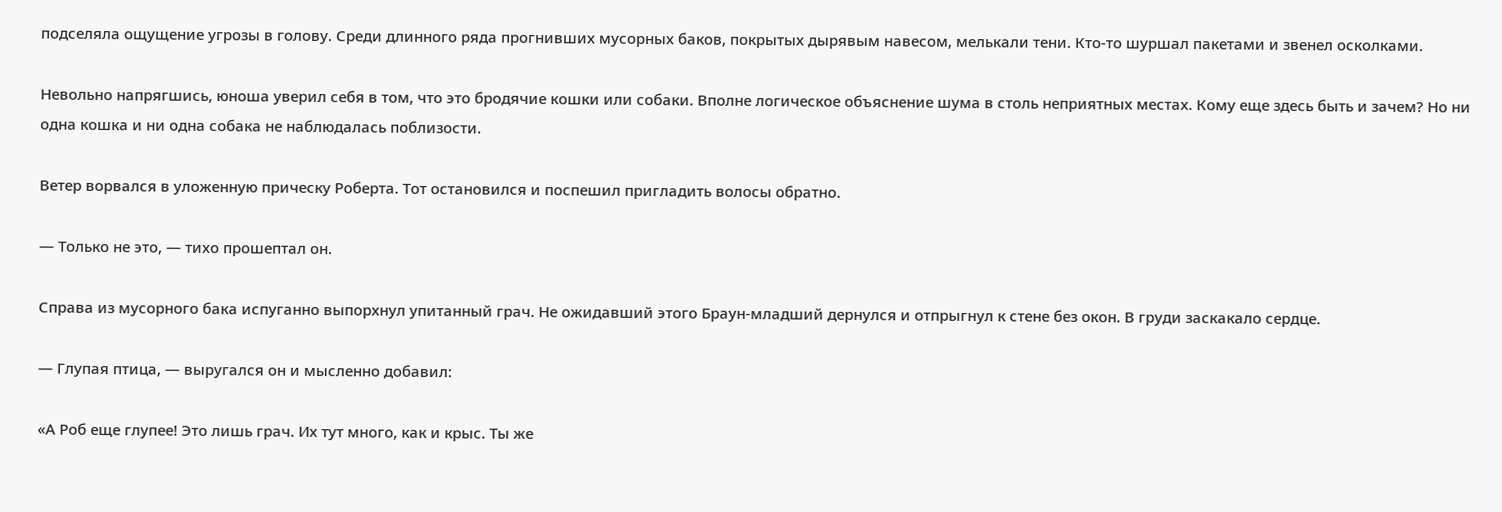подселяла ощущение угрозы в голову. Среди длинного ряда прогнивших мусорных баков, покрытых дырявым навесом, мелькали тени. Кто-то шуршал пакетами и звенел осколками.

Невольно напрягшись, юноша уверил себя в том, что это бродячие кошки или собаки. Вполне логическое объяснение шума в столь неприятных местах. Кому еще здесь быть и зачем? Но ни одна кошка и ни одна собака не наблюдалась поблизости.

Ветер ворвался в уложенную прическу Роберта. Тот остановился и поспешил пригладить волосы обратно.

— Только не это, — тихо прошептал он.

Справа из мусорного бака испуганно выпорхнул упитанный грач. Не ожидавший этого Браун-младший дернулся и отпрыгнул к стене без окон. В груди заскакало сердце.

— Глупая птица, — выругался он и мысленно добавил:

«А Роб еще глупее! Это лишь грач. Их тут много, как и крыс. Ты же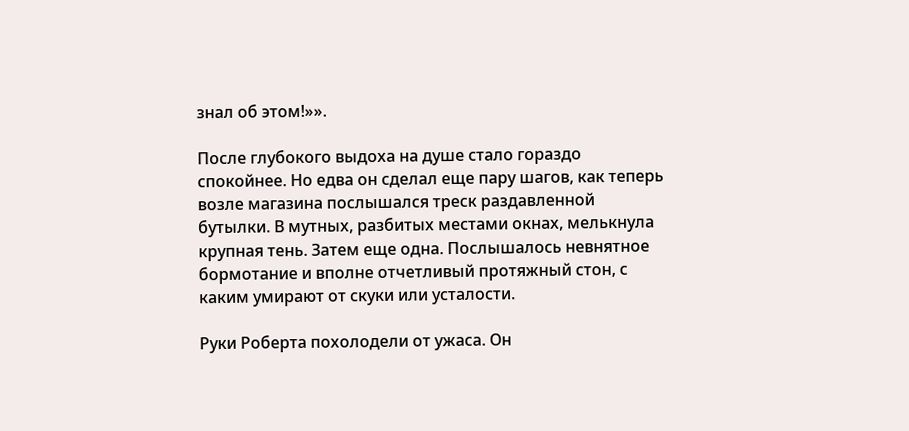знал об этом!»».

После глубокого выдоха на душе стало гораздо спокойнее. Но едва он сделал еще пару шагов, как теперь возле магазина послышался треск раздавленной бутылки. В мутных, разбитых местами окнах, мелькнула крупная тень. Затем еще одна. Послышалось невнятное бормотание и вполне отчетливый протяжный стон, с каким умирают от скуки или усталости.

Руки Роберта похолодели от ужаса. Он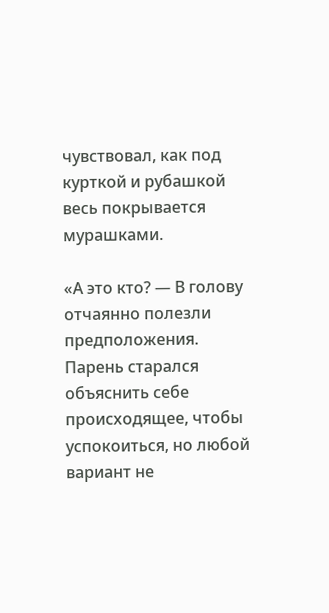чувствовал, как под курткой и рубашкой весь покрывается мурашками.

«А это кто? — В голову отчаянно полезли предположения. Парень старался объяснить себе происходящее, чтобы успокоиться, но любой вариант не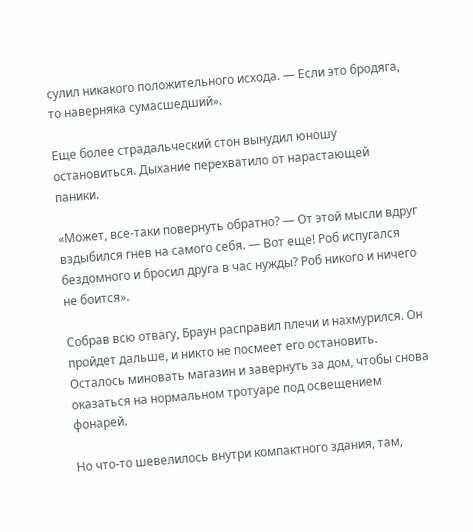сулил никакого положительного исхода. — Если это бродяга, то наверняка сумасшедший».

Еще более страдальческий стон вынудил юношу остановиться. Дыхание перехватило от нарастающей паники.

«Может, все-таки повернуть обратно? — От этой мысли вдруг вздыбился гнев на самого себя. — Вот еще! Роб испугался бездомного и бросил друга в час нужды? Роб никого и ничего не боится».

Собрав всю отвагу, Браун расправил плечи и нахмурился. Он пройдет дальше, и никто не посмеет его остановить. Осталось миновать магазин и завернуть за дом, чтобы снова оказаться на нормальном тротуаре под освещением фонарей.

Но что-то шевелилось внутри компактного здания, там,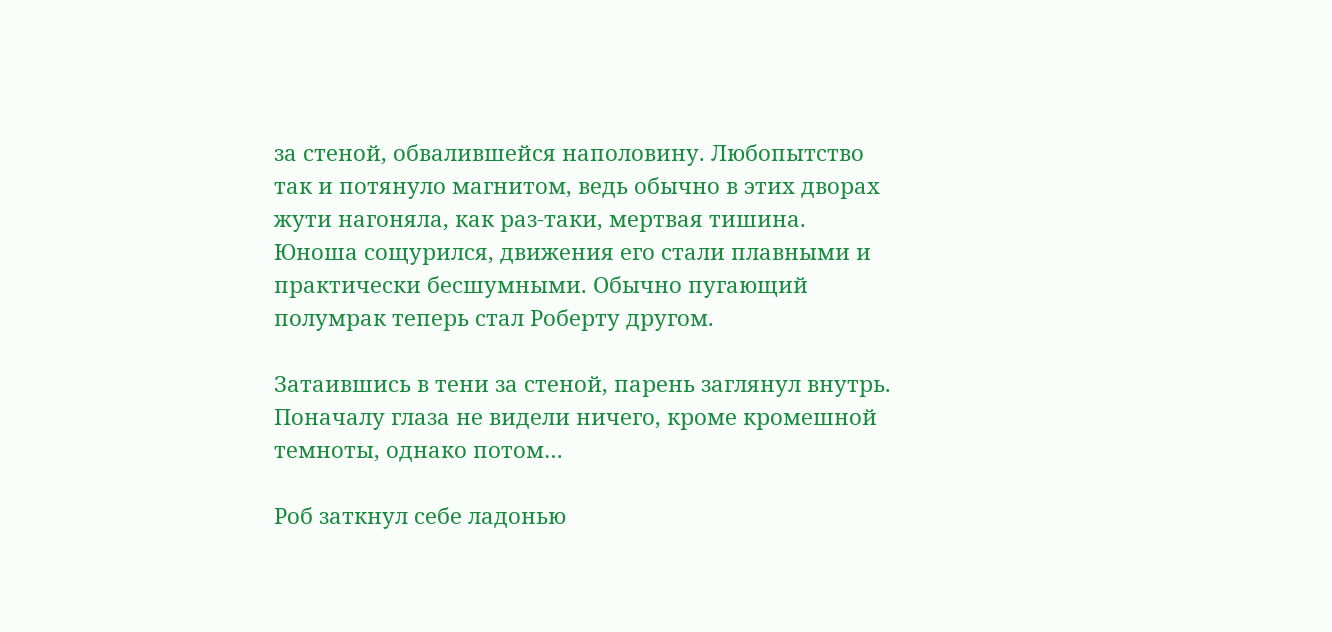за стеной, обвалившейся наполовину. Любопытство так и потянуло магнитом, ведь обычно в этих дворах жути нагоняла, как раз-таки, мертвая тишина. Юноша сощурился, движения его стали плавными и практически бесшумными. Обычно пугающий полумрак теперь стал Роберту другом.

Затаившись в тени за стеной, парень заглянул внутрь. Поначалу глаза не видели ничего, кроме кромешной темноты, однако потом…

Роб заткнул себе ладонью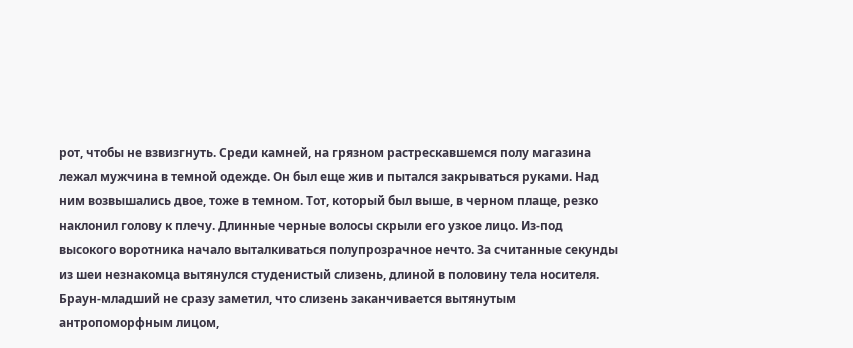рот, чтобы не взвизгнуть. Среди камней, на грязном растрескавшемся полу магазина лежал мужчина в темной одежде. Он был еще жив и пытался закрываться руками. Над ним возвышались двое, тоже в темном. Тот, который был выше, в черном плаще, резко наклонил голову к плечу. Длинные черные волосы скрыли его узкое лицо. Из-под высокого воротника начало выталкиваться полупрозрачное нечто. За считанные секунды из шеи незнакомца вытянулся студенистый слизень, длиной в половину тела носителя. Браун-младший не сразу заметил, что слизень заканчивается вытянутым антропоморфным лицом,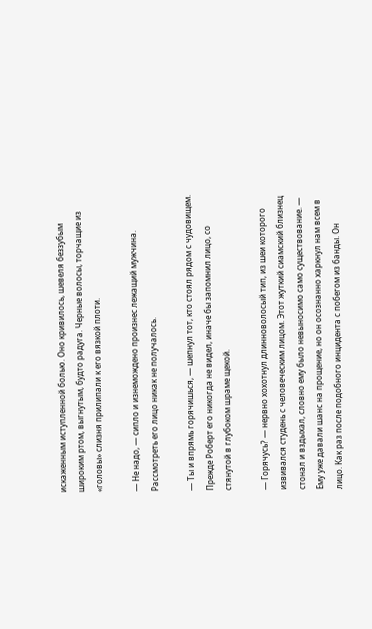искаженным иступленной болью. Оно кривилось, шевеля беззубым широким ртом, выгнутым, будто радуга. Черные волосы, торчащие из «головы» слизня прилипали к его вязкой плоти.

— Не надо, — сипло и изнемождено произнес лежащий мужчина. Рассмотреть его лицо никак не получалось.

— Ты и впрямь горячишься, — шепнул тот, кто стоял рядом с чудовищем. Прежде Роберт его никогда не видел, иначе бы запомнил лицо, со стянутой в глубоком шраме щекой.

— Горячусь? — нервно хохотнул длинноволосый тип, из шеи которого извивался студень с человеческим лицом. Этот жуткий сиамский близнец стонал и вздыхал, словно ему было невыносимо само существование. — Ему уже давали шанс на прощение, но он осознанно харкнул нам всем в лицо. Как раз после подобного инцидента с побегом из банды. Он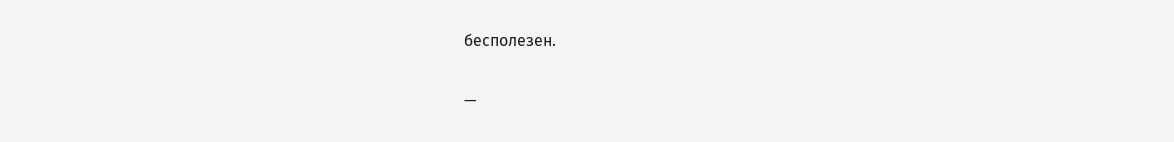бесполезен.

—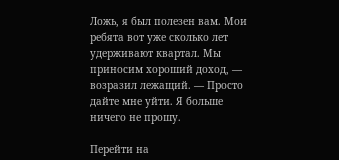Ложь, я был полезен вам. Мои ребята вот уже сколько лет удерживают квартал. Мы приносим хороший доход, — возразил лежащий. — Просто дайте мне уйти. Я больше ничего не прошу.

Перейти на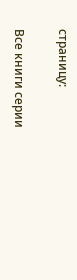страницу:

Все книги серии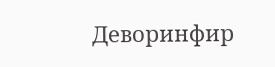Деворинфир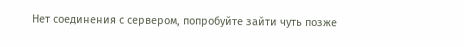Нет соединения с сервером, попробуйте зайти чуть позже